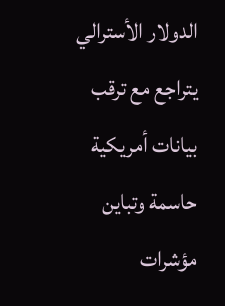الدولار الأسترالي يتراجع مع ترقب بيانات أمريكية حاسمة وتباين مؤشرات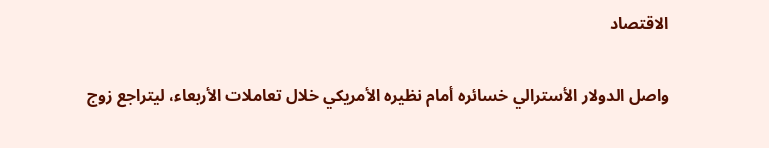الاقتصاد

واصل الدولار الأسترالي خسائره أمام نظيره الأمريكي خلال تعاملات الأربعاء، ليتراجع زوج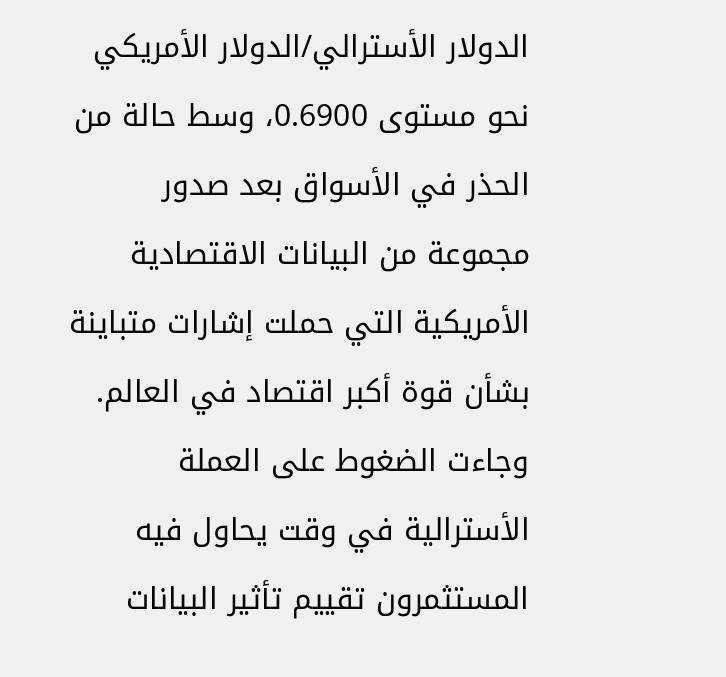الدولار الأسترالي/الدولار الأمريكي نحو مستوى 0.6900، وسط حالة من الحذر في الأسواق بعد صدور مجموعة من البيانات الاقتصادية الأمريكية التي حملت إشارات متباينة بشأن قوة أكبر اقتصاد في العالم.
وجاءت الضغوط على العملة الأسترالية في وقت يحاول فيه المستثمرون تقييم تأثير البيانات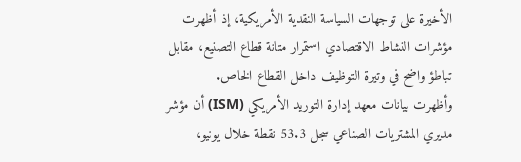الأخيرة على توجهات السياسة النقدية الأمريكية، إذ أظهرت مؤشرات النشاط الاقتصادي استمرار متانة قطاع التصنيع، مقابل تباطؤ واضح في وتيرة التوظيف داخل القطاع الخاص.
وأظهرت بيانات معهد إدارة التوريد الأمريكي (ISM) أن مؤشر مديري المشتريات الصناعي سجل 53.3 نقطة خلال يونيو،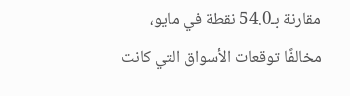مقارنة بـ54.0 نقطة في مايو، مخالفًا توقعات الأسواق التي كانت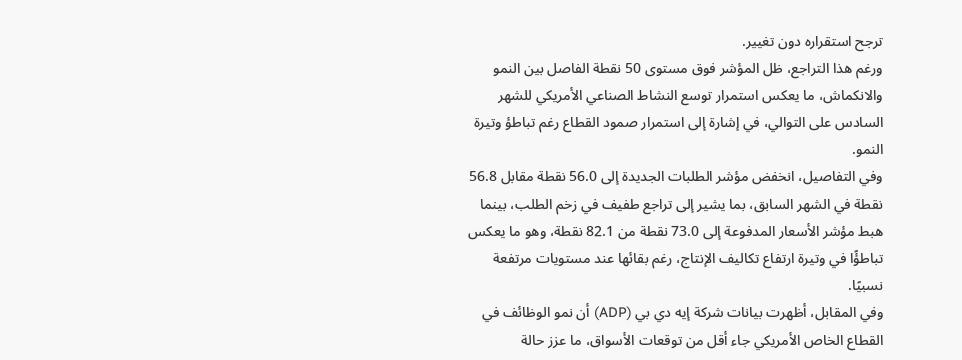ترجح استقراره دون تغيير.
ورغم هذا التراجع، ظل المؤشر فوق مستوى 50 نقطة الفاصل بين النمو والانكماش، ما يعكس استمرار توسع النشاط الصناعي الأمريكي للشهر السادس على التوالي، في إشارة إلى استمرار صمود القطاع رغم تباطؤ وتيرة النمو.
وفي التفاصيل، انخفض مؤشر الطلبات الجديدة إلى 56.0 نقطة مقابل 56.8 نقطة في الشهر السابق، بما يشير إلى تراجع طفيف في زخم الطلب، بينما هبط مؤشر الأسعار المدفوعة إلى 73.0 نقطة من 82.1 نقطة، وهو ما يعكس تباطؤًا في وتيرة ارتفاع تكاليف الإنتاج، رغم بقائها عند مستويات مرتفعة نسبيًا.
وفي المقابل، أظهرت بيانات شركة إيه دي بي (ADP) أن نمو الوظائف في القطاع الخاص الأمريكي جاء أقل من توقعات الأسواق، ما عزز حالة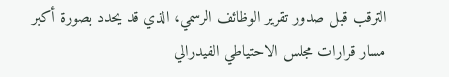الترقب قبل صدور تقرير الوظائف الرسمي، الذي قد يحدد بصورة أكبر مسار قرارات مجلس الاحتياطي الفيدرالي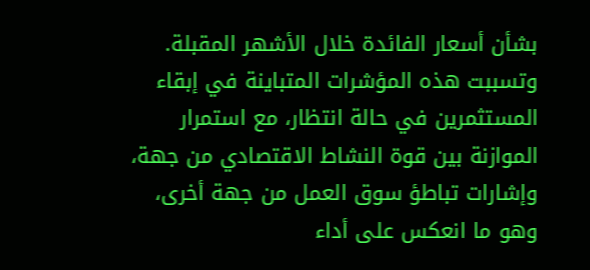بشأن أسعار الفائدة خلال الأشهر المقبلة.
وتسببت هذه المؤشرات المتباينة في إبقاء المستثمرين في حالة انتظار، مع استمرار الموازنة بين قوة النشاط الاقتصادي من جهة، وإشارات تباطؤ سوق العمل من جهة أخرى، وهو ما انعكس على أداء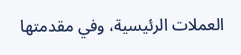العملات الرئيسية، وفي مقدمتها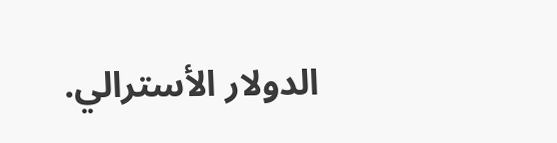الدولار الأسترالي.